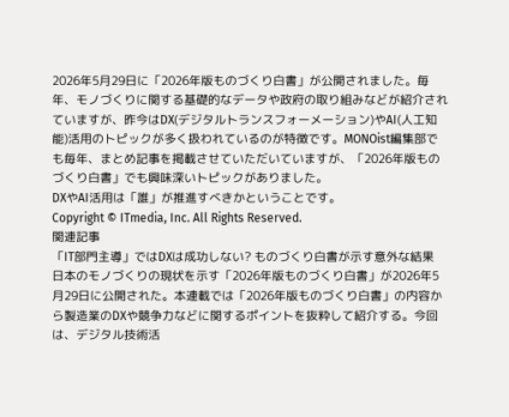2026年5月29日に「2026年版ものづくり白書」が公開されました。毎年、モノづくりに関する基礎的なデータや政府の取り組みなどが紹介されていますが、昨今はDX(デジタルトランスフォーメーション)やAI(人工知能)活用のトピックが多く扱われているのが特徴です。MONOist編集部でも毎年、まとめ記事を掲載させていただいていますが、「2026年版ものづくり白書」でも興味深いトピックがありました。
DXやAI活用は「誰」が推進すべきかということです。
Copyright © ITmedia, Inc. All Rights Reserved.
関連記事
「IT部門主導」ではDXは成功しない? ものづくり白書が示す意外な結果
日本のモノづくりの現状を示す「2026年版ものづくり白書」が2026年5月29日に公開された。本連載では「2026年版ものづくり白書」の内容から製造業のDXや競争力などに関するポイントを抜粋して紹介する。今回は、デジタル技術活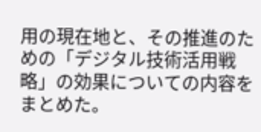用の現在地と、その推進のための「デジタル技術活用戦略」の効果についての内容をまとめた。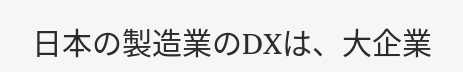日本の製造業のDXは、大企業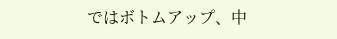ではボトムアップ、中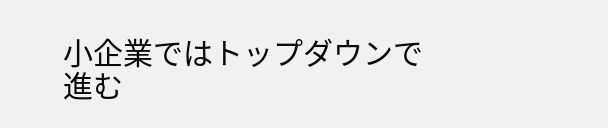小企業ではトップダウンで進む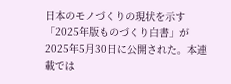日本のモノづくりの現状を示す「2025年版ものづくり白書」が2025年5月30日に公開された。本連載では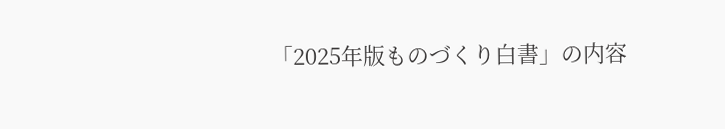「2025年版ものづくり白書」の内容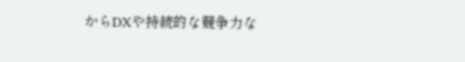からDXや持続的な競争力な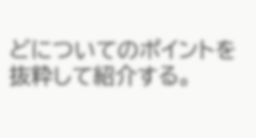どについてのポイントを抜粋して紹介する。